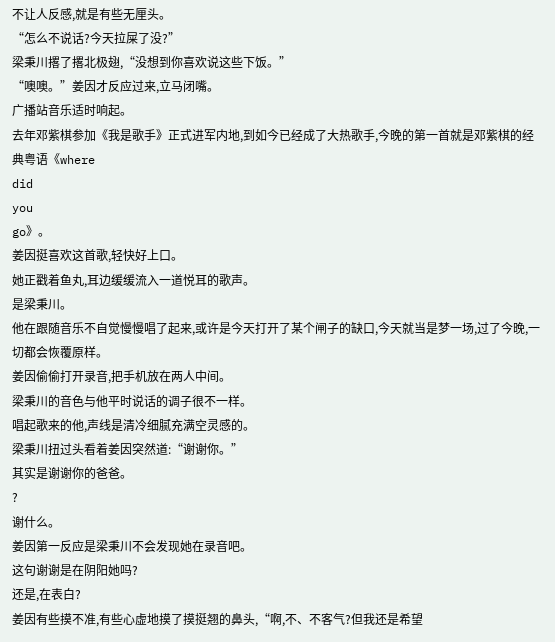不让人反感,就是有些无厘头。
“怎么不说话?今天拉屎了没?”
梁秉川撂了撂北极翅,“没想到你喜欢说这些下饭。”
“噢噢。”姜因才反应过来,立马闭嘴。
广播站音乐适时响起。
去年邓紫棋参加《我是歌手》正式进军内地,到如今已经成了大热歌手,今晚的第一首就是邓紫棋的经典粤语《where
did
you
go》。
姜因挺喜欢这首歌,轻快好上口。
她正戳着鱼丸,耳边缓缓流入一道悦耳的歌声。
是梁秉川。
他在跟随音乐不自觉慢慢唱了起来,或许是今天打开了某个闸子的缺口,今天就当是梦一场,过了今晚,一切都会恢覆原样。
姜因偷偷打开录音,把手机放在两人中间。
梁秉川的音色与他平时说话的调子很不一样。
唱起歌来的他,声线是清冷细腻充满空灵感的。
梁秉川扭过头看着姜因突然道:“谢谢你。”
其实是谢谢你的爸爸。
?
谢什么。
姜因第一反应是梁秉川不会发现她在录音吧。
这句谢谢是在阴阳她吗?
还是,在表白?
姜因有些摸不准,有些心虚地摸了摸挺翘的鼻头,“啊,不、不客气?但我还是希望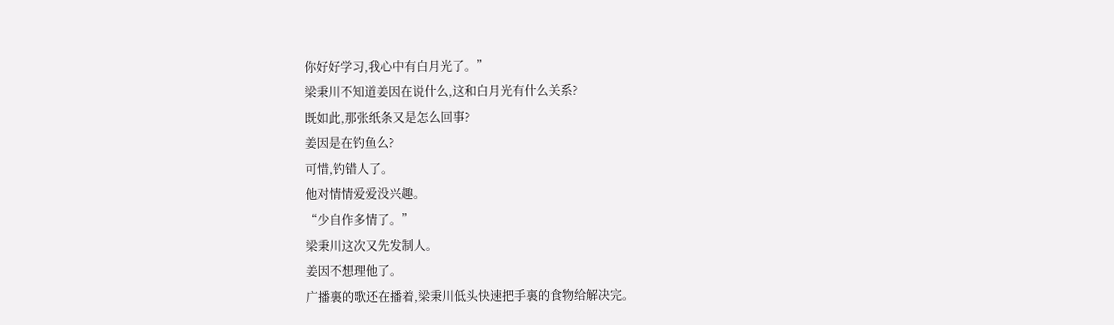你好好学习,我心中有白月光了。”
梁秉川不知道姜因在说什么,这和白月光有什么关系?
既如此,那张纸条又是怎么回事?
姜因是在钓鱼么?
可惜,钓错人了。
他对情情爱爱没兴趣。
“少自作多情了。”
梁秉川这次又先发制人。
姜因不想理他了。
广播裏的歌还在播着,梁秉川低头快速把手裏的食物给解决完。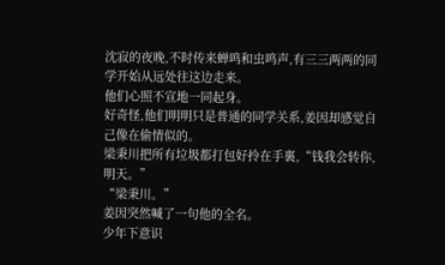沈寂的夜晚,不时传来蝉鸣和虫鸣声,有三三两两的同学开始从远处往这边走来。
他们心照不宣地一同起身。
好奇怪,他们明明只是普通的同学关系,姜因却感觉自己像在偷情似的。
梁秉川把所有垃圾都打包好拎在手裏,“钱我会转你,明天。”
“梁秉川。”
姜因突然喊了一句他的全名。
少年下意识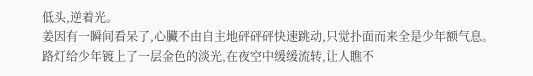低头,逆着光。
姜因有一瞬间看呆了,心臟不由自主地砰砰砰快速跳动,只觉扑面而来全是少年额气息。
路灯给少年镀上了一层金色的淡光,在夜空中缓缓流转,让人瞧不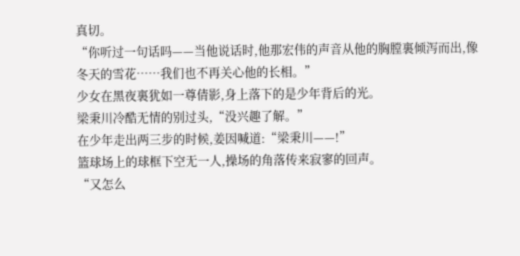真切。
“你听过一句话吗——当他说话时,他那宏伟的声音从他的胸膛裏倾泻而出,像冬天的雪花……我们也不再关心他的长相。”
少女在黑夜裏犹如一尊倩影,身上落下的是少年背后的光。
梁秉川冷酷无情的别过头,“没兴趣了解。”
在少年走出两三步的时候,姜因喊道:“梁秉川——!”
篮球场上的球框下空无一人,操场的角落传来寂寥的回声。
“又怎么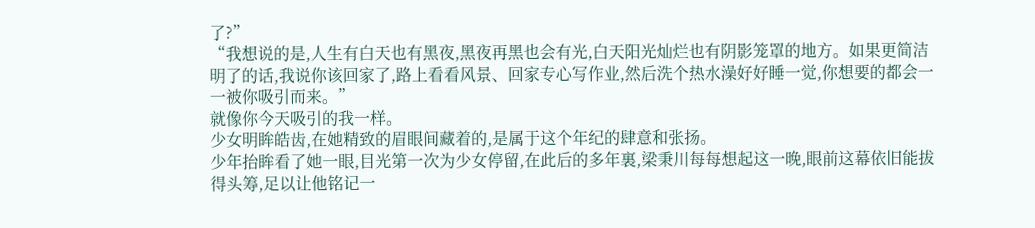了?”
“我想说的是,人生有白天也有黑夜,黑夜再黑也会有光,白天阳光灿烂也有阴影笼罩的地方。如果更简洁明了的话,我说你该回家了,路上看看风景、回家专心写作业,然后洗个热水澡好好睡一觉,你想要的都会一一被你吸引而来。”
就像你今天吸引的我一样。
少女明眸皓齿,在她精致的眉眼间藏着的,是属于这个年纪的肆意和张扬。
少年抬眸看了她一眼,目光第一次为少女停留,在此后的多年裏,梁秉川每每想起这一晚,眼前这幕依旧能拔得头筹,足以让他铭记一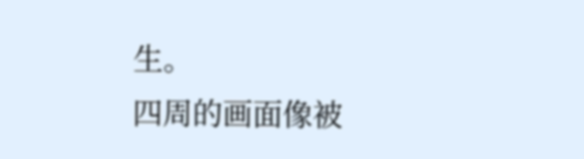生。
四周的画面像被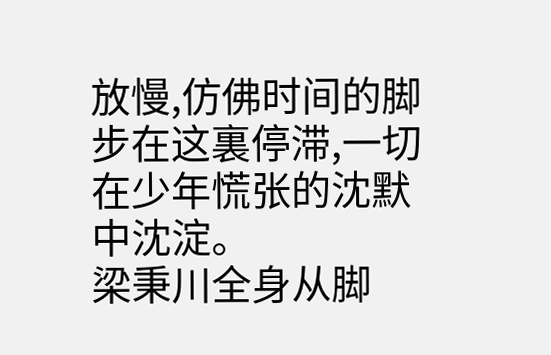放慢,仿佛时间的脚步在这裏停滞,一切在少年慌张的沈默中沈淀。
梁秉川全身从脚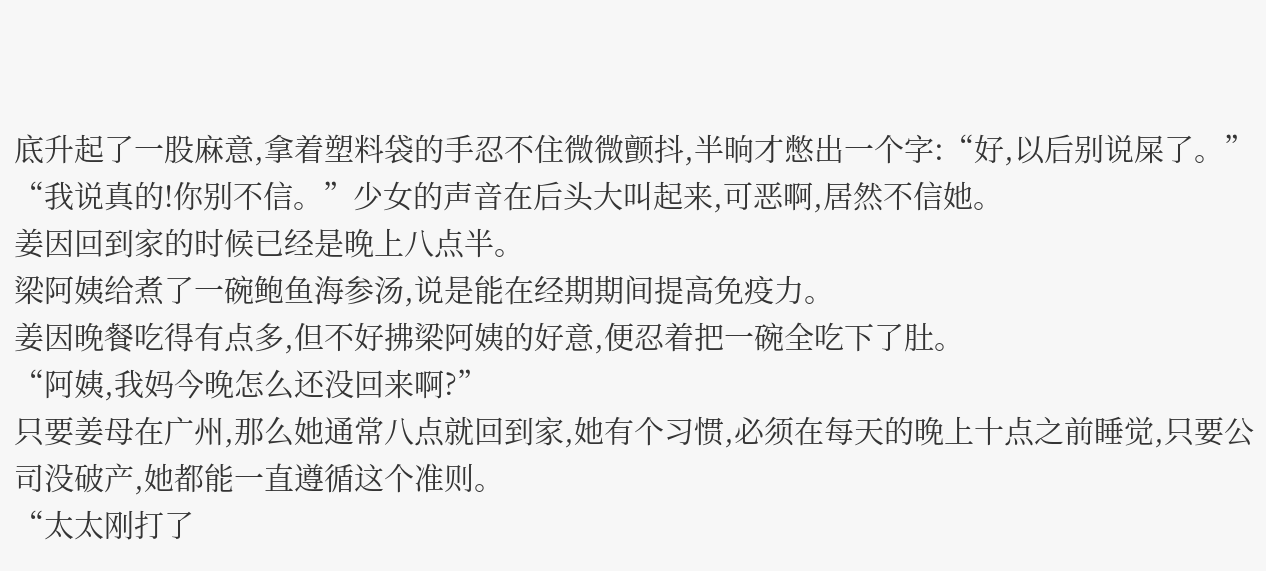底升起了一股麻意,拿着塑料袋的手忍不住微微颤抖,半晌才憋出一个字:“好,以后别说屎了。”
“我说真的!你别不信。”少女的声音在后头大叫起来,可恶啊,居然不信她。
姜因回到家的时候已经是晚上八点半。
梁阿姨给煮了一碗鲍鱼海参汤,说是能在经期期间提高免疫力。
姜因晚餐吃得有点多,但不好拂梁阿姨的好意,便忍着把一碗全吃下了肚。
“阿姨,我妈今晚怎么还没回来啊?”
只要姜母在广州,那么她通常八点就回到家,她有个习惯,必须在每天的晚上十点之前睡觉,只要公司没破产,她都能一直遵循这个准则。
“太太刚打了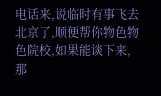电话来,说临时有事飞去北京了,顺便帮你物色物色院校,如果能谈下来,那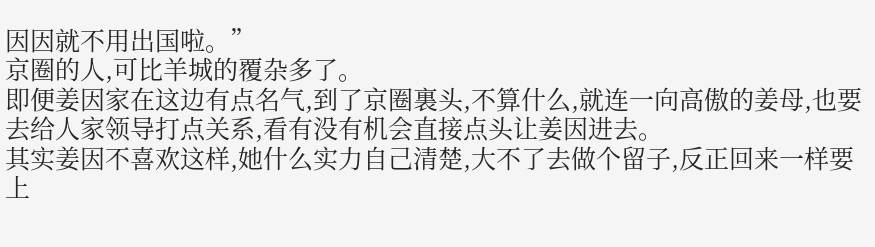因因就不用出国啦。”
京圈的人,可比羊城的覆杂多了。
即便姜因家在这边有点名气,到了京圈裏头,不算什么,就连一向高傲的姜母,也要去给人家领导打点关系,看有没有机会直接点头让姜因进去。
其实姜因不喜欢这样,她什么实力自己清楚,大不了去做个留子,反正回来一样要上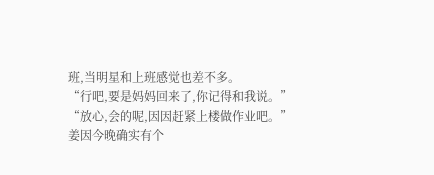班,当明星和上班感觉也差不多。
“行吧,要是妈妈回来了,你记得和我说。”
“放心,会的呢,因因赶紧上楼做作业吧。”
姜因今晚确实有个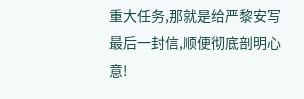重大任务,那就是给严黎安写最后一封信,顺便彻底剖明心意!